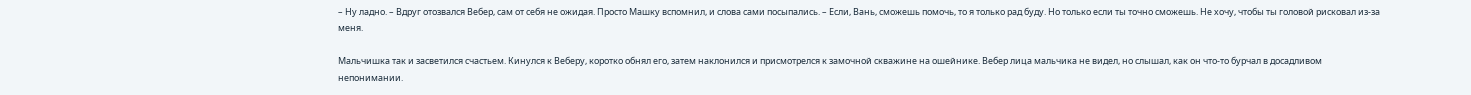– Ну ладно. – Вдруг отозвался Вебер, сам от себя не ожидая. Просто Машку вспомнил, и слова сами посыпались. – Если, Вань, сможешь помочь, то я только рад буду. Но только если ты точно сможешь. Не хочу, чтобы ты головой рисковал из‑за меня.

Мальчишка так и засветился счастьем. Кинулся к Веберу, коротко обнял его, затем наклонился и присмотрелся к замочной скважине на ошейнике. Вебер лица мальчика не видел, но слышал, как он что‑то бурчал в досадливом непонимании.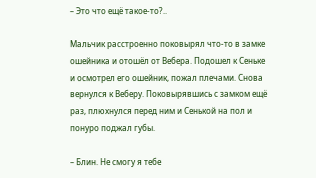– Это что ещё такое‑то?..

Мальчик расстроенно поковырял что‑то в замке ошейника и отошёл от Вебера. Подошел к Сеньке и осмотрел его ошейник, пожал плечами. Снова вернулся к Веберу. Поковырявшись с замком ещё раз, плюхнулся перед ним и Сенькой на пол и понуро поджал губы.

– Блин. Не смогу я тебе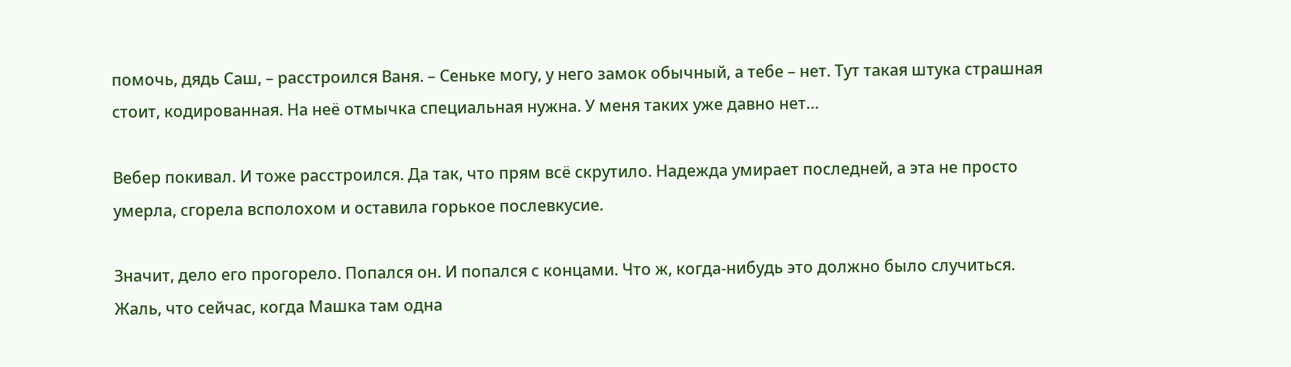помочь, дядь Саш, – расстроился Ваня. – Сеньке могу, у него замок обычный, а тебе – нет. Тут такая штука страшная стоит, кодированная. На неё отмычка специальная нужна. У меня таких уже давно нет…

Вебер покивал. И тоже расстроился. Да так, что прям всё скрутило. Надежда умирает последней, а эта не просто умерла, сгорела всполохом и оставила горькое послевкусие.

Значит, дело его прогорело. Попался он. И попался с концами. Что ж, когда‑нибудь это должно было случиться. Жаль, что сейчас, когда Машка там одна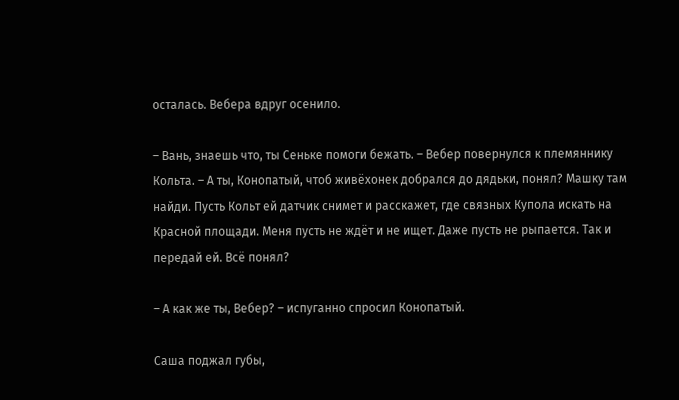осталась. Вебера вдруг осенило.

– Вань, знаешь что, ты Сеньке помоги бежать. – Вебер повернулся к племяннику Кольта. – А ты, Конопатый, чтоб живёхонек добрался до дядьки, понял? Машку там найди. Пусть Кольт ей датчик снимет и расскажет, где связных Купола искать на Красной площади. Меня пусть не ждёт и не ищет. Даже пусть не рыпается. Так и передай ей. Всё понял?

– А как же ты, Вебер? – испуганно спросил Конопатый.

Саша поджал губы,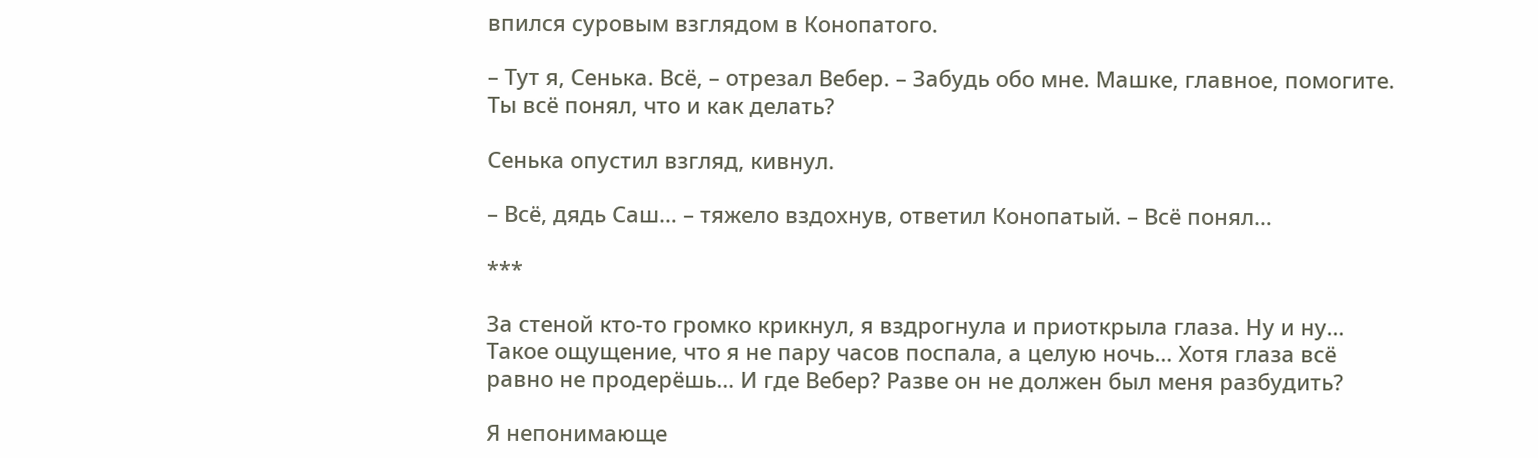впился суровым взглядом в Конопатого.

– Тут я, Сенька. Всё, – отрезал Вебер. – Забудь обо мне. Машке, главное, помогите. Ты всё понял, что и как делать?

Сенька опустил взгляд, кивнул.

– Всё, дядь Саш… – тяжело вздохнув, ответил Конопатый. – Всё понял…

***

За стеной кто‑то громко крикнул, я вздрогнула и приоткрыла глаза. Ну и ну… Такое ощущение, что я не пару часов поспала, а целую ночь… Хотя глаза всё равно не продерёшь… И где Вебер? Разве он не должен был меня разбудить?

Я непонимающе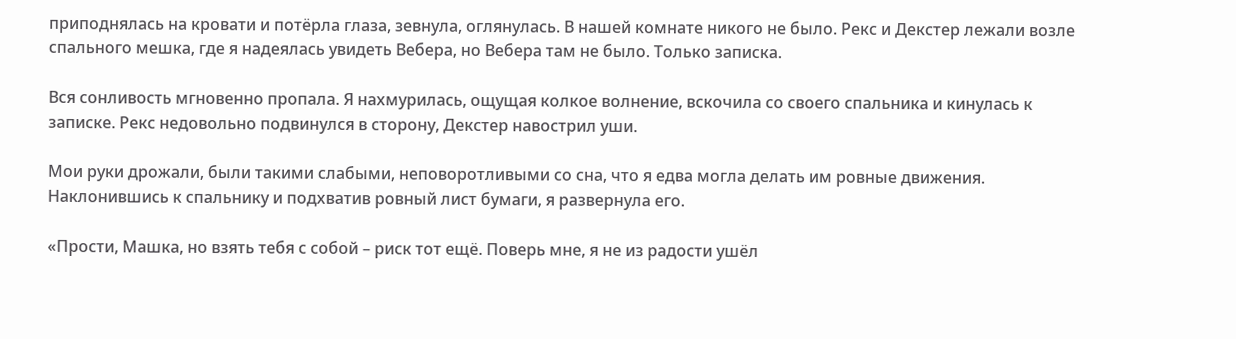приподнялась на кровати и потёрла глаза, зевнула, оглянулась. В нашей комнате никого не было. Рекс и Декстер лежали возле спального мешка, где я надеялась увидеть Вебера, но Вебера там не было. Только записка.

Вся сонливость мгновенно пропала. Я нахмурилась, ощущая колкое волнение, вскочила со своего спальника и кинулась к записке. Рекс недовольно подвинулся в сторону, Декстер навострил уши.

Мои руки дрожали, были такими слабыми, неповоротливыми со сна, что я едва могла делать им ровные движения. Наклонившись к спальнику и подхватив ровный лист бумаги, я развернула его.

«Прости, Машка, но взять тебя с собой – риск тот ещё. Поверь мне, я не из радости ушёл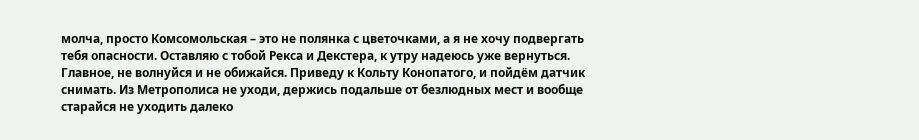молча, просто Комсомольская – это не полянка с цветочками, а я не хочу подвергать тебя опасности. Оставляю с тобой Рекса и Декстера, к утру надеюсь уже вернуться. Главное, не волнуйся и не обижайся. Приведу к Кольту Конопатого, и пойдём датчик снимать. Из Метрополиса не уходи, держись подальше от безлюдных мест и вообще старайся не уходить далеко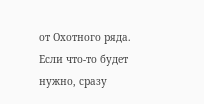от Охотного ряда. Если что‑то будет нужно, сразу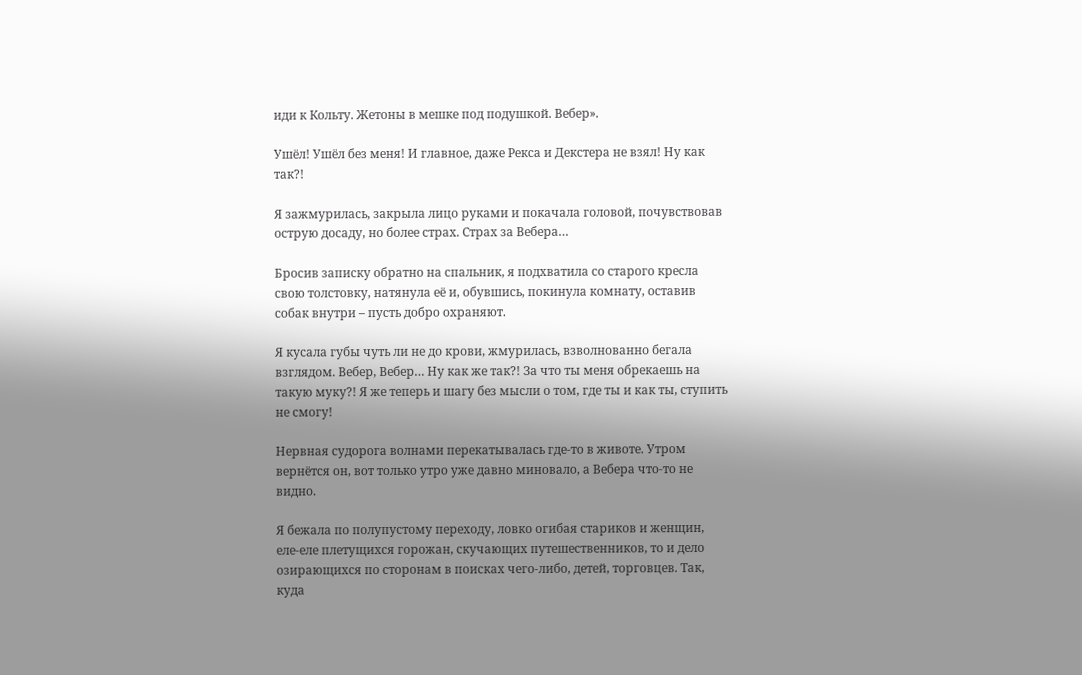иди к Кольту. Жетоны в мешке под подушкой. Вебер».

Ушёл! Ушёл без меня! И главное, даже Рекса и Декстера не взял! Ну как так?!

Я зажмурилась, закрыла лицо руками и покачала головой, почувствовав острую досаду, но более страх. Страх за Вебера…

Бросив записку обратно на спальник, я подхватила со старого кресла свою толстовку, натянула её и, обувшись, покинула комнату, оставив собак внутри – пусть добро охраняют.

Я кусала губы чуть ли не до крови, жмурилась, взволнованно бегала взглядом. Вебер, Вебер… Ну как же так?! За что ты меня обрекаешь на такую муку?! Я же теперь и шагу без мысли о том, где ты и как ты, ступить не смогу!

Нервная судорога волнами перекатывалась где‑то в животе. Утром вернётся он, вот только утро уже давно миновало, а Вебера что‑то не видно.

Я бежала по полупустому переходу, ловко огибая стариков и женщин, еле‑еле плетущихся горожан, скучающих путешественников, то и дело озирающихся по сторонам в поисках чего‑либо, детей, торговцев. Так, куда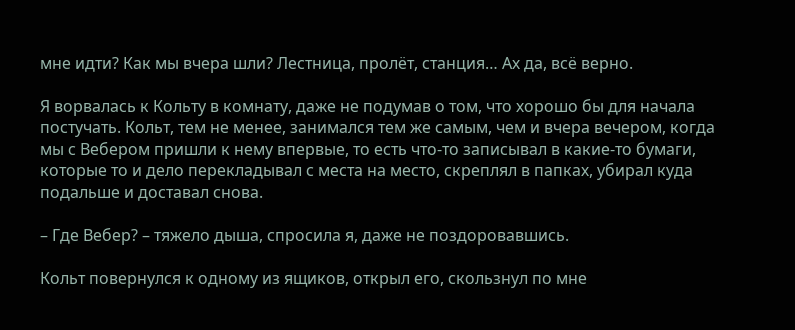мне идти? Как мы вчера шли? Лестница, пролёт, станция… Ах да, всё верно.

Я ворвалась к Кольту в комнату, даже не подумав о том, что хорошо бы для начала постучать. Кольт, тем не менее, занимался тем же самым, чем и вчера вечером, когда мы с Вебером пришли к нему впервые, то есть что‑то записывал в какие‑то бумаги, которые то и дело перекладывал с места на место, скреплял в папках, убирал куда подальше и доставал снова.

– Где Вебер? – тяжело дыша, спросила я, даже не поздоровавшись.

Кольт повернулся к одному из ящиков, открыл его, скользнул по мне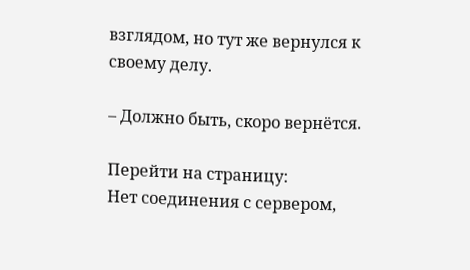взглядом, но тут же вернулся к своему делу.

– Должно быть, скоро вернётся.

Перейти на страницу:
Нет соединения с сервером,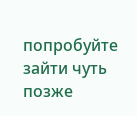попробуйте зайти чуть позже